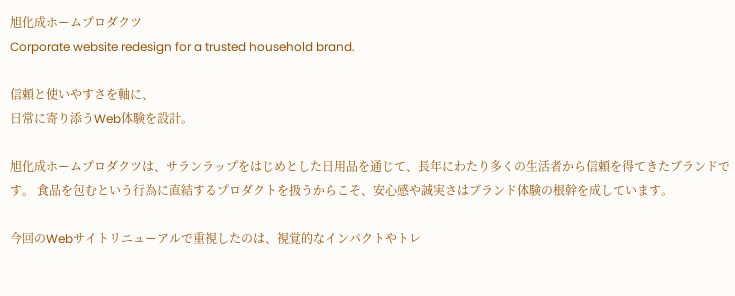旭化成ホームプロダクツ
Corporate website redesign for a trusted household brand.

信頼と使いやすさを軸に、
日常に寄り添うWeb体験を設計。

旭化成ホームプロダクツは、サランラップをはじめとした日用品を通じて、長年にわたり多くの生活者から信頼を得てきたブランドです。 食品を包むという行為に直結するプロダクトを扱うからこそ、安心感や誠実さはブランド体験の根幹を成しています。

今回のWebサイトリニューアルで重視したのは、視覚的なインパクトやトレ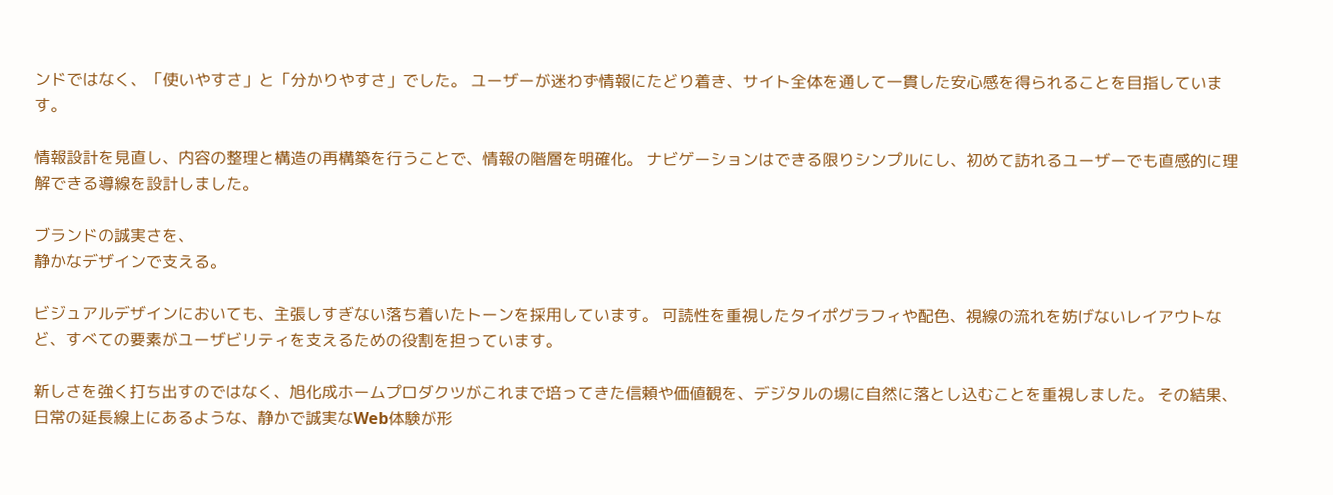ンドではなく、「使いやすさ」と「分かりやすさ」でした。 ユーザーが迷わず情報にたどり着き、サイト全体を通して一貫した安心感を得られることを目指しています。

情報設計を見直し、内容の整理と構造の再構築を行うことで、情報の階層を明確化。 ナビゲーションはできる限りシンプルにし、初めて訪れるユーザーでも直感的に理解できる導線を設計しました。

ブランドの誠実さを、
静かなデザインで支える。

ビジュアルデザインにおいても、主張しすぎない落ち着いたトーンを採用しています。 可読性を重視したタイポグラフィや配色、視線の流れを妨げないレイアウトなど、すべての要素がユーザビリティを支えるための役割を担っています。

新しさを強く打ち出すのではなく、旭化成ホームプロダクツがこれまで培ってきた信頼や価値観を、デジタルの場に自然に落とし込むことを重視しました。 その結果、日常の延長線上にあるような、静かで誠実なWeb体験が形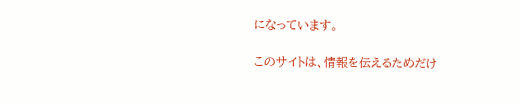になっています。

このサイトは、情報を伝えるためだけ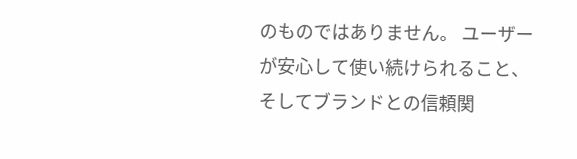のものではありません。 ユーザーが安心して使い続けられること、そしてブランドとの信頼関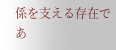係を支える存在であ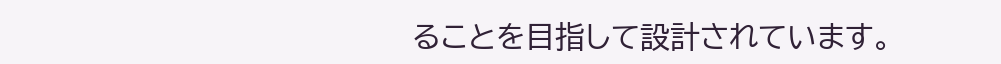ることを目指して設計されています。